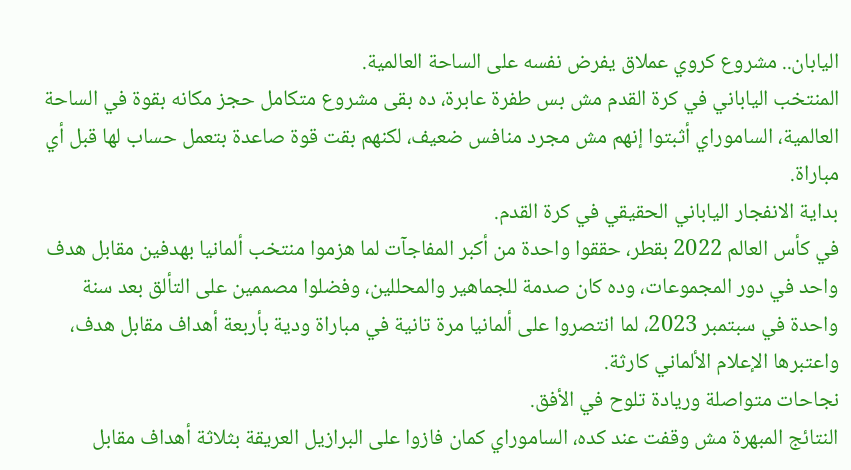اليابان.. مشروع كروي عملاق يفرض نفسه على الساحة العالمية.
المنتخب الياباني في كرة القدم مش بس طفرة عابرة، ده بقى مشروع متكامل حجز مكانه بقوة في الساحة العالمية، الساموراي أثبتوا إنهم مش مجرد منافس ضعيف، لكنهم بقت قوة صاعدة بتعمل حساب لها قبل أي مباراة.
بداية الانفجار الياباني الحقيقي في كرة القدم.
في كأس العالم 2022 بقطر، حققوا واحدة من أكبر المفاجآت لما هزموا منتخب ألمانيا بهدفين مقابل هدف واحد في دور المجموعات، وده كان صدمة للجماهير والمحللين، وفضلوا مصممين على التألق بعد سنة واحدة في سبتمبر 2023، لما انتصروا على ألمانيا مرة تانية في مباراة ودية بأربعة أهداف مقابل هدف، واعتبرها الإعلام الألماني كارثة.
نجاحات متواصلة وريادة تلوح في الأفق.
النتائج المبهرة مش وقفت عند كده، الساموراي كمان فازوا على البرازيل العريقة بثلاثة أهداف مقابل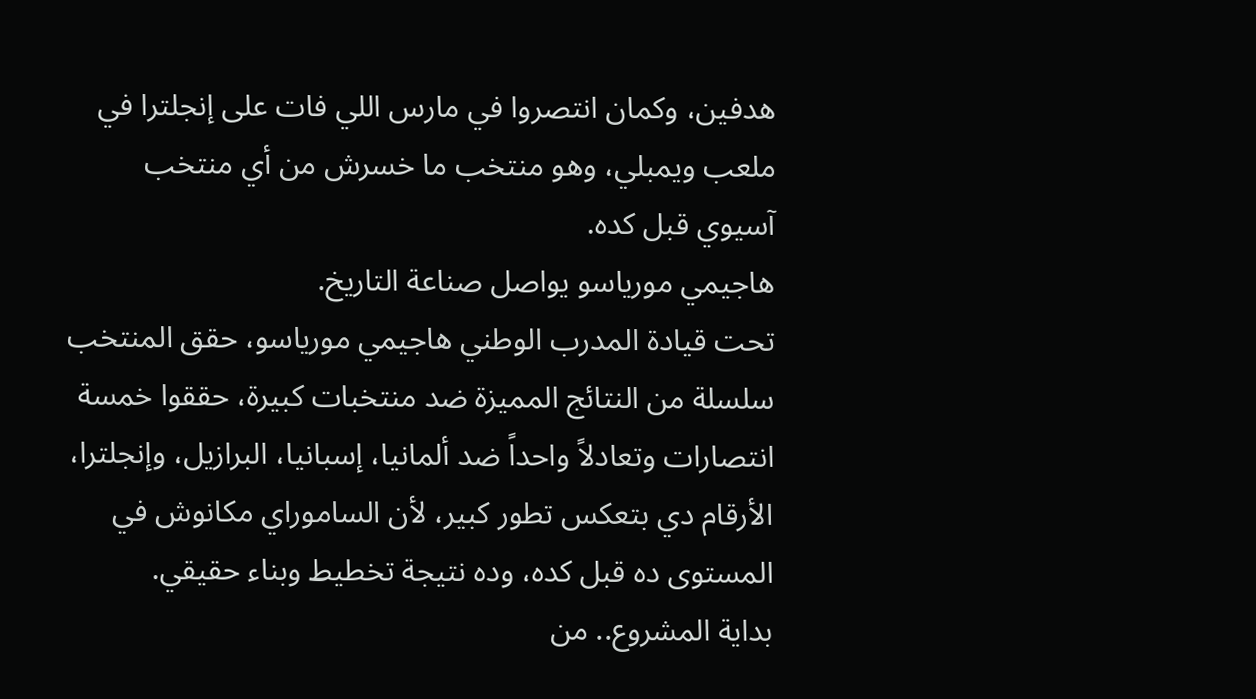هدفين، وكمان انتصروا في مارس اللي فات على إنجلترا في ملعب ويمبلي، وهو منتخب ما خسرش من أي منتخب آسيوي قبل كده.
هاجيمي مورياسو يواصل صناعة التاريخ.
تحت قيادة المدرب الوطني هاجيمي مورياسو، حقق المنتخب سلسلة من النتائج المميزة ضد منتخبات كبيرة، حققوا خمسة انتصارات وتعادلاً واحداً ضد ألمانيا، إسبانيا، البرازيل، وإنجلترا، الأرقام دي بتعكس تطور كبير، لأن الساموراي مكانوش في المستوى ده قبل كده، وده نتيجة تخطيط وبناء حقيقي.
بداية المشروع.. من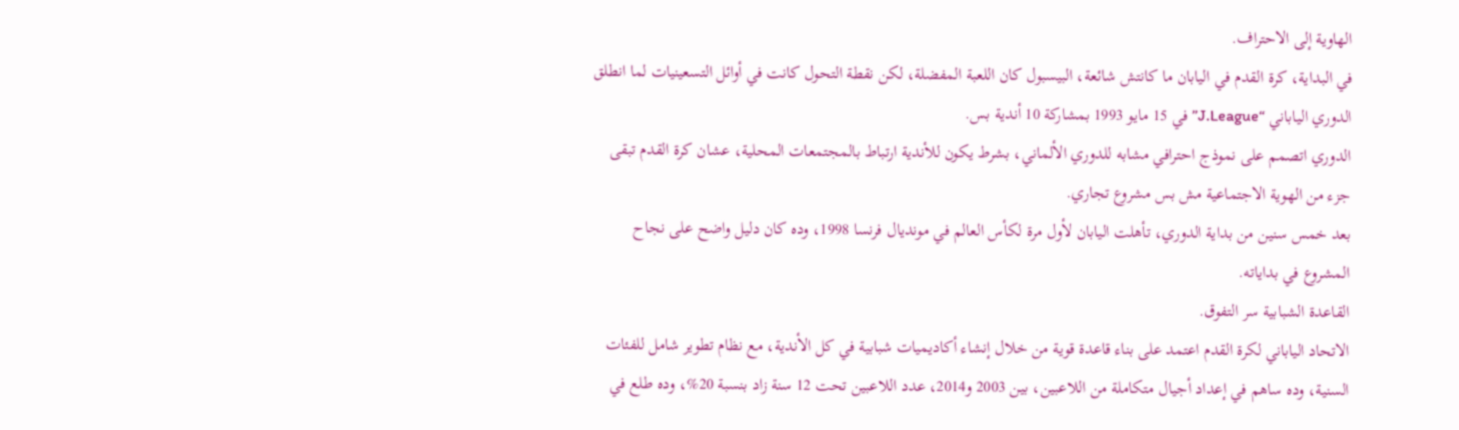الهاوية إلى الاحتراف.
في البداية، كرة القدم في اليابان ما كانتش شائعة، البيسبول كان اللعبة المفضلة، لكن نقطة التحول كانت في أوائل التسعينيات لما انطلق الدوري الياباني “J.League” في 15 مايو 1993 بمشاركة 10 أندية بس.
الدوري اتصمم على نموذج احترافي مشابه للدوري الألماني، بشرط يكون للأندية ارتباط بالمجتمعات المحلية، عشان كرة القدم تبقى جزء من الهوية الاجتماعية مش بس مشروع تجاري.
بعد خمس سنين من بداية الدوري، تأهلت اليابان لأول مرة لكأس العالم في مونديال فرنسا 1998، وده كان دليل واضح على نجاح المشروع في بداياته.
القاعدة الشبابية سر التفوق.
الاتحاد الياباني لكرة القدم اعتمد على بناء قاعدة قوية من خلال إنشاء أكاديميات شبابية في كل الأندية، مع نظام تطوير شامل للفئات السنية، وده ساهم في إعداد أجيال متكاملة من اللاعبين، بين 2003 و2014، عدد اللاعبين تحت 12 سنة زاد بنسبة 20%، وده طلع في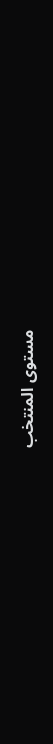مستوى المنتخب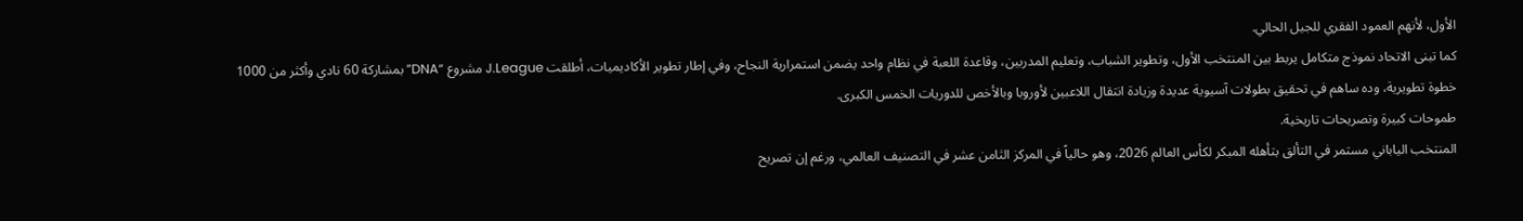الأول، لأنهم العمود الفقري للجيل الحالي.
كما تبنى الاتحاد نموذج متكامل يربط بين المنتخب الأول، وتطوير الشباب، وتعليم المدربين، وقاعدة اللعبة في نظام واحد يضمن استمرارية النجاح، وفي إطار تطوير الأكاديميات، أطلقت J.League مشروع “DNA” بمشاركة 60 نادي وأكثر من 1000 خطوة تطويرية، وده ساهم في تحقيق بطولات آسيوية عديدة وزيادة انتقال اللاعبين لأوروبا وبالأخص للدوريات الخمس الكبرى.
طموحات كبيرة وتصريحات تاريخية.
المنتخب الياباني مستمر في التألق بتأهله المبكر لكأس العالم 2026، وهو حالياً في المركز الثامن عشر في التصنيف العالمي، ورغم إن تصريح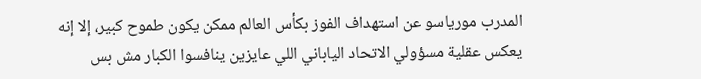المدرب مورياسو عن استهداف الفوز بكأس العالم ممكن يكون طموح كبير، إلا إنه يعكس عقلية مسؤولي الاتحاد الياباني اللي عايزين ينافسوا الكبار مش بس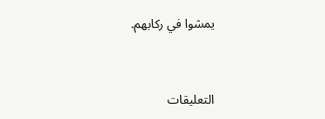يمشوا في ركابهم.


التعليقات